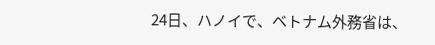24日、ハノイで、ベトナム外務省は、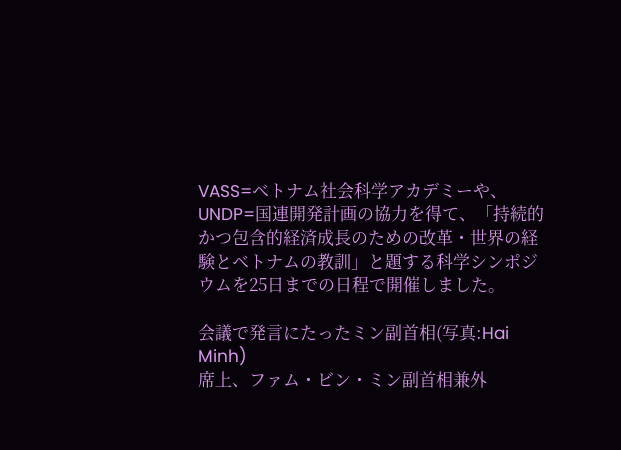VASS=ベトナム社会科学アカデミーや、UNDP=国連開発計画の協力を得て、「持続的かつ包含的経済成長のための改革・世界の経験とベトナムの教訓」と題する科学シンポジウムを25日までの日程で開催しました。

会議で発言にたったミン副首相(写真:Hai Minh)
席上、ファム・ビン・ミン副首相兼外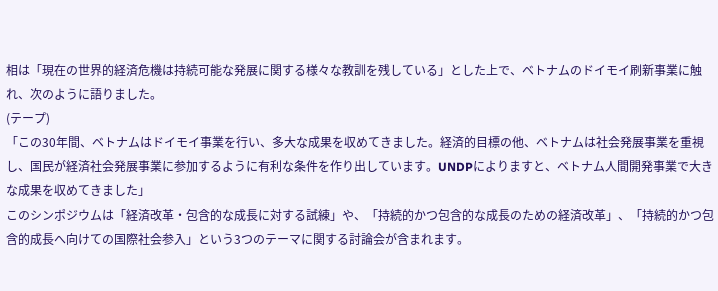相は「現在の世界的経済危機は持続可能な発展に関する様々な教訓を残している」とした上で、ベトナムのドイモイ刷新事業に触れ、次のように語りました。
(テープ)
「この30年間、ベトナムはドイモイ事業を行い、多大な成果を収めてきました。経済的目標の他、ベトナムは社会発展事業を重視し、国民が経済社会発展事業に参加するように有利な条件を作り出しています。UNDPによりますと、ベトナム人間開発事業で大きな成果を収めてきました」
このシンポジウムは「経済改革・包含的な成長に対する試練」や、「持続的かつ包含的な成長のための経済改革」、「持続的かつ包含的成長へ向けての国際社会参入」という3つのテーマに関する討論会が含まれます。